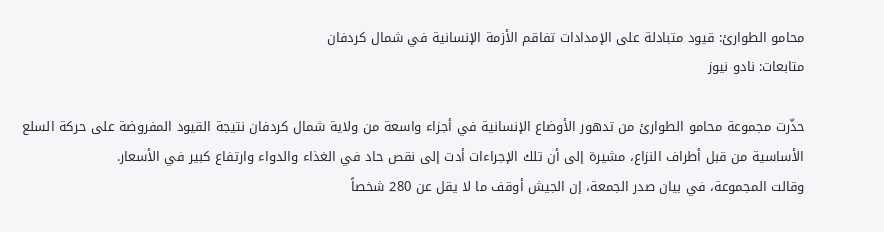محامو الطوارئ: قيود متبادلة على الإمدادات تفاقم الأزمة الإنسانية في شمال كردفان
متابعات: نادو نيوز

حذّرت مجموعة محامو الطوارئ من تدهور الأوضاع الإنسانية في أجزاء واسعة من ولاية شمال كردفان نتيجة القيود المفروضة على حركة السلع الأساسية من قبل أطراف النزاع، مشيرة إلى أن تلك الإجراءات أدت إلى نقص حاد في الغذاء والدواء وارتفاع كبير في الأسعار.
وقالت المجموعة، في بيان صدر الجمعة، إن الجيش أوقف ما لا يقل عن 280 شخصاً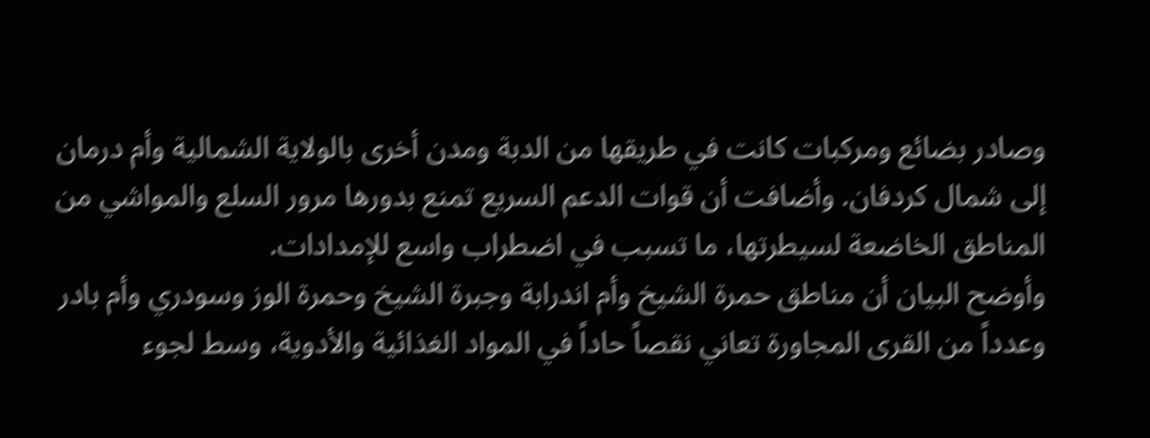وصادر بضائع ومركبات كانت في طريقها من الدبة ومدن أخرى بالولاية الشمالية وأم درمان إلى شمال كردفان. وأضافت أن قوات الدعم السريع تمنع بدورها مرور السلع والمواشي من المناطق الخاضعة لسيطرتها، ما تسبب في اضطراب واسع للإمدادات.
وأوضح البيان أن مناطق حمرة الشيخ وأم اندرابة وجبرة الشيخ وحمرة الوز وسودري وأم بادر وعدداً من القرى المجاورة تعاني نقصاً حاداً في المواد الغذائية والأدوية، وسط لجوء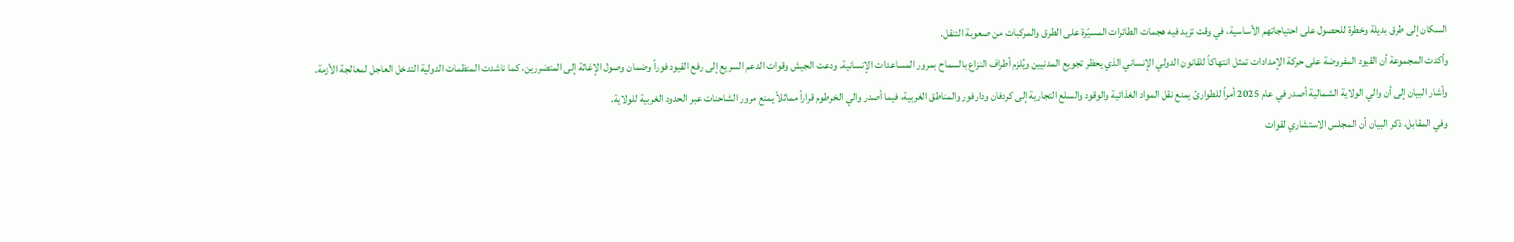السكان إلى طرق بديلة وخطرة للحصول على احتياجاتهم الأساسية، في وقت تزيد فيه هجمات الطائرات المسيّرة على الطرق والمركبات من صعوبة التنقل.
وأكدت المجموعة أن القيود المفروضة على حركة الإمدادات تمثل انتهاكاً للقانون الدولي الإنساني الذي يحظر تجويع المدنيين ويُلزم أطراف النزاع بالسماح بمرور المساعدات الإنسانية. ودعت الجيش وقوات الدعم السريع إلى رفع القيود فوراً وضمان وصول الإغاثة إلى المتضررين، كما ناشدت المنظمات الدولية التدخل العاجل لمعالجة الأزمة.
وأشار البيان إلى أن والي الولاية الشمالية أصدر في عام 2025 أمراً للطوارئ يمنع نقل المواد الغذائية والوقود والسلع التجارية إلى كردفان ودارفور والمناطق الغربية، فيما أصدر والي الخرطوم قراراً مماثلاً يمنع مرور الشاحنات عبر الحدود الغربية للولاية.
وفي المقابل، ذكر البيان أن المجلس الاستشاري لقوات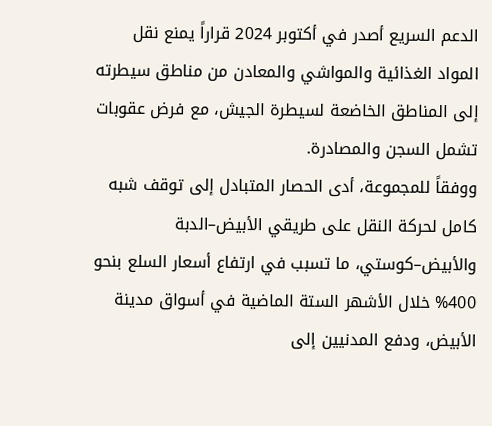الدعم السريع أصدر في أكتوبر 2024 قراراً يمنع نقل المواد الغذائية والمواشي والمعادن من مناطق سيطرته إلى المناطق الخاضعة لسيطرة الجيش، مع فرض عقوبات تشمل السجن والمصادرة.
ووفقاً للمجموعة، أدى الحصار المتبادل إلى توقف شبه كامل لحركة النقل على طريقي الأبيض–الدبة والأبيض–كوستي، ما تسبب في ارتفاع أسعار السلع بنحو 400% خلال الأشهر الستة الماضية في أسواق مدينة الأبيض، ودفع المدنيين إلى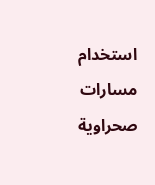استخدام مسارات صحراوية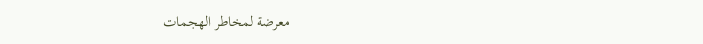معرضة لمخاطر الهجمات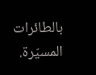بالطائرات المسيّرة.